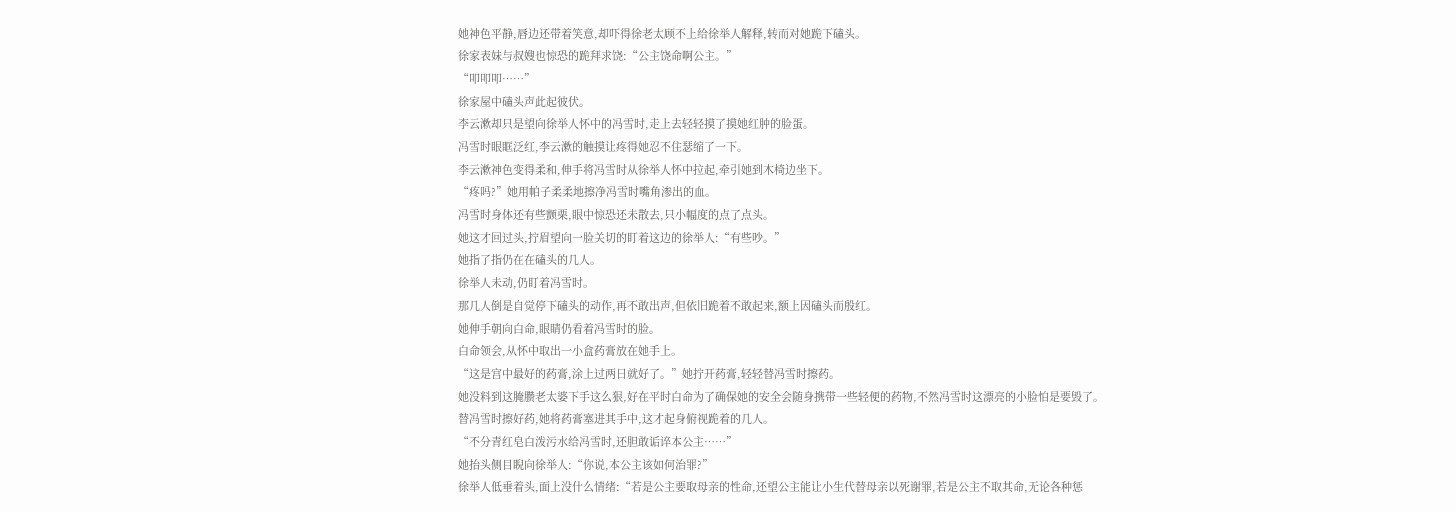她神色平静,唇边还带着笑意,却吓得徐老太顾不上给徐举人解释,转而对她跪下磕头。
徐家表妹与叔嫂也惊恐的跪拜求饶:“公主饶命啊公主。”
“叩叩叩……”
徐家屋中磕头声此起彼伏。
李云漱却只是望向徐举人怀中的冯雪时,走上去轻轻摸了摸她红肿的脸蛋。
冯雪时眼眶泛红,李云漱的触摸让疼得她忍不住瑟缩了一下。
李云漱神色变得柔和,伸手将冯雪时从徐举人怀中拉起,牵引她到木椅边坐下。
“疼吗?”她用帕子柔柔地擦净冯雪时嘴角渗出的血。
冯雪时身体还有些颤栗,眼中惊恐还未散去,只小幅度的点了点头。
她这才回过头,拧眉望向一脸关切的盯着这边的徐举人:“有些吵。”
她指了指仍在在磕头的几人。
徐举人未动,仍盯着冯雪时。
那几人倒是自觉停下磕头的动作,再不敢出声,但依旧跪着不敢起来,额上因磕头而殷红。
她伸手朝向白命,眼睛仍看着冯雪时的脸。
白命领会,从怀中取出一小盒药膏放在她手上。
“这是宫中最好的药膏,涂上过两日就好了。”她拧开药膏,轻轻替冯雪时擦药。
她没料到这腌臜老太婆下手这么狠,好在平时白命为了确保她的安全会随身携带一些轻便的药物,不然冯雪时这漂亮的小脸怕是要毁了。
替冯雪时擦好药,她将药膏塞进其手中,这才起身俯视跪着的几人。
“不分青红皂白泼污水给冯雪时,还胆敢诟谇本公主……”
她抬头侧目睨向徐举人:“你说,本公主该如何治罪?”
徐举人低垂着头,面上没什么情绪:“若是公主要取母亲的性命,还望公主能让小生代替母亲以死谢罪,若是公主不取其命,无论各种惩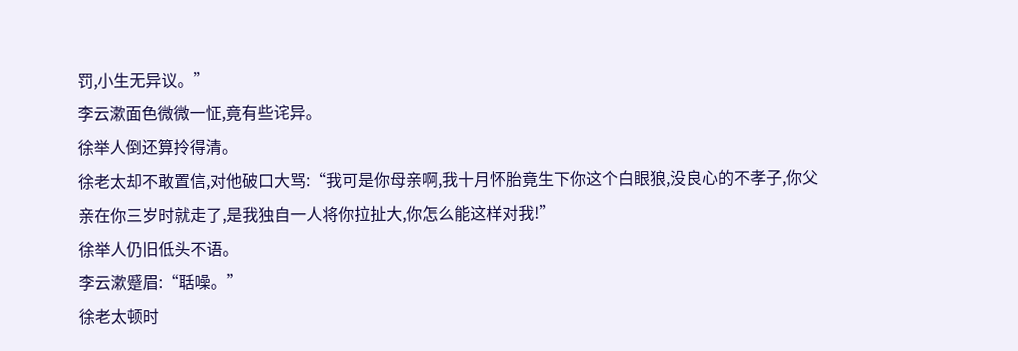罚,小生无异议。”
李云漱面色微微一怔,竟有些诧异。
徐举人倒还算拎得清。
徐老太却不敢置信,对他破口大骂:“我可是你母亲啊,我十月怀胎竟生下你这个白眼狼,没良心的不孝子,你父亲在你三岁时就走了,是我独自一人将你拉扯大,你怎么能这样对我!”
徐举人仍旧低头不语。
李云漱蹙眉:“聒噪。”
徐老太顿时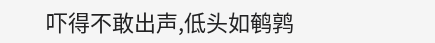吓得不敢出声,低头如鹌鹑